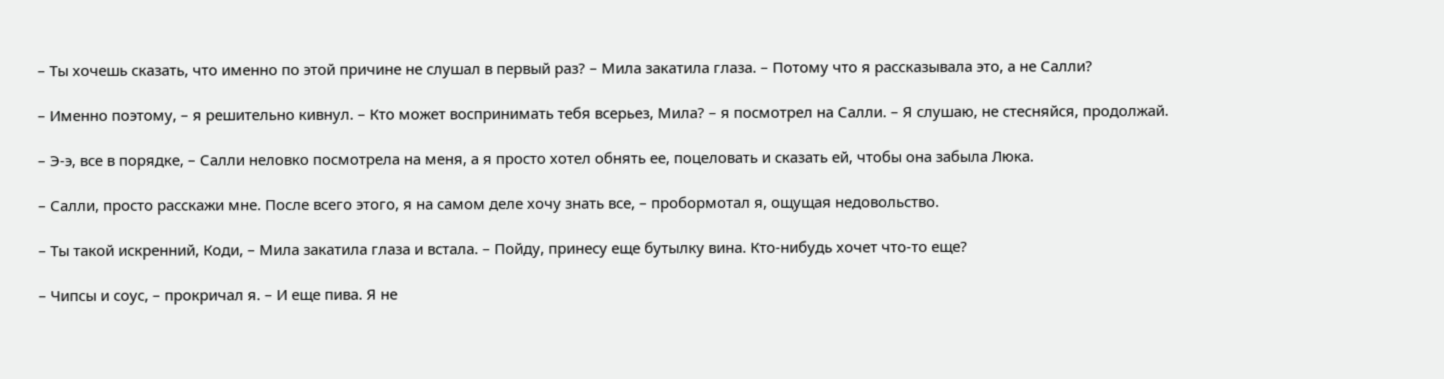– Ты хочешь сказать, что именно по этой причине не слушал в первый раз? – Мила закатила глаза. – Потому что я рассказывала это, а не Салли?

– Именно поэтому, – я решительно кивнул. – Кто может воспринимать тебя всерьез, Мила? – я посмотрел на Салли. – Я слушаю, не стесняйся, продолжай.

– Э-э, все в порядке, – Салли неловко посмотрела на меня, а я просто хотел обнять ее, поцеловать и сказать ей, чтобы она забыла Люка.

– Салли, просто расскажи мне. После всего этого, я на самом деле хочу знать все, – пробормотал я, ощущая недовольство.

– Ты такой искренний, Коди, – Мила закатила глаза и встала. – Пойду, принесу еще бутылку вина. Кто-нибудь хочет что-то еще?

– Чипсы и соус, – прокричал я. – И еще пива. Я не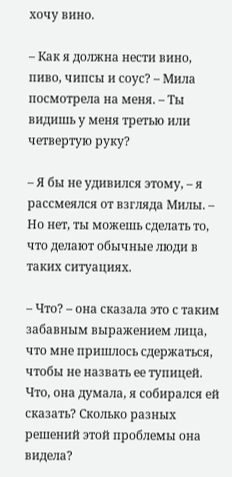хочу вино.

– Как я должна нести вино, пиво, чипсы и соус? – Мила посмотрела на меня. – Ты видишь у меня третью или четвертую руку?

– Я бы не удивился этому, – я рассмеялся от взгляда Милы. – Но нет, ты можешь сделать то, что делают обычные люди в таких ситуациях.

– Что? – она сказала это с таким забавным выражением лица, что мне пришлось сдержаться, чтобы не назвать ее тупицей. Что, она думала, я собирался ей сказать? Сколько разных решений этой проблемы она видела?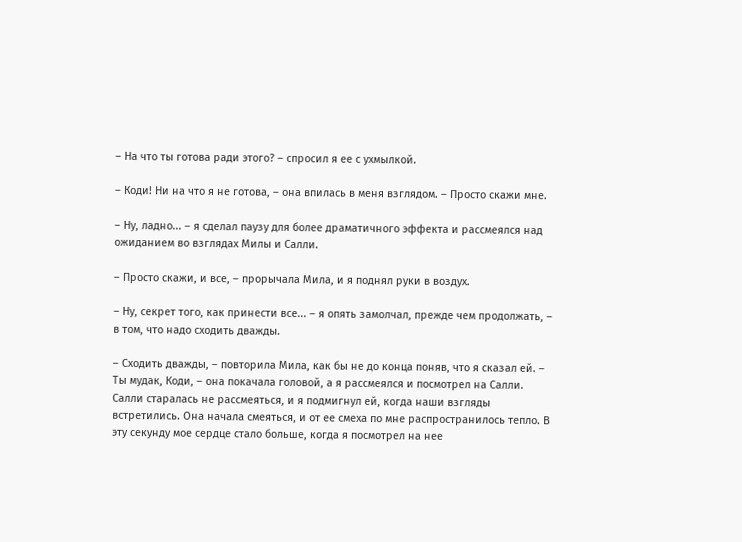– На что ты готова ради этого? – спросил я ее с ухмылкой.

– Коди! Ни на что я не готова, – она впилась в меня взглядом. – Просто скажи мне.

– Ну, ладно... – я сделал паузу для более драматичного эффекта и рассмеялся над ожиданием во взглядах Милы и Салли.

– Просто скажи, и все, – прорычала Мила, и я поднял руки в воздух.

– Ну, секрет того, как принести все... – я опять замолчал, прежде чем продолжать, – в том, что надо сходить дважды.

– Сходить дважды, – повторила Мила, как бы не до конца поняв, что я сказал ей. – Ты мудак, Коди, – она покачала головой, а я рассмеялся и посмотрел на Салли. Салли старалась не рассмеяться, и я подмигнул ей, когда наши взгляды встретились. Она начала смеяться, и от ее смеха по мне распространилось тепло. В эту секунду мое сердце стало больше, когда я посмотрел на нее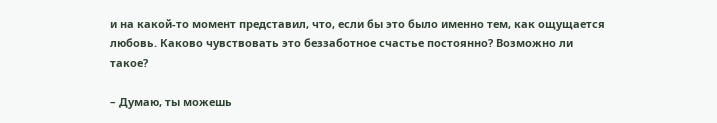и на какой-то момент представил, что, если бы это было именно тем, как ощущается любовь. Каково чувствовать это беззаботное счастье постоянно? Возможно ли такое?

– Думаю, ты можешь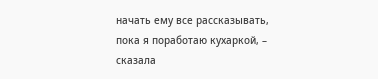начать ему все рассказывать, пока я поработаю кухаркой, – сказала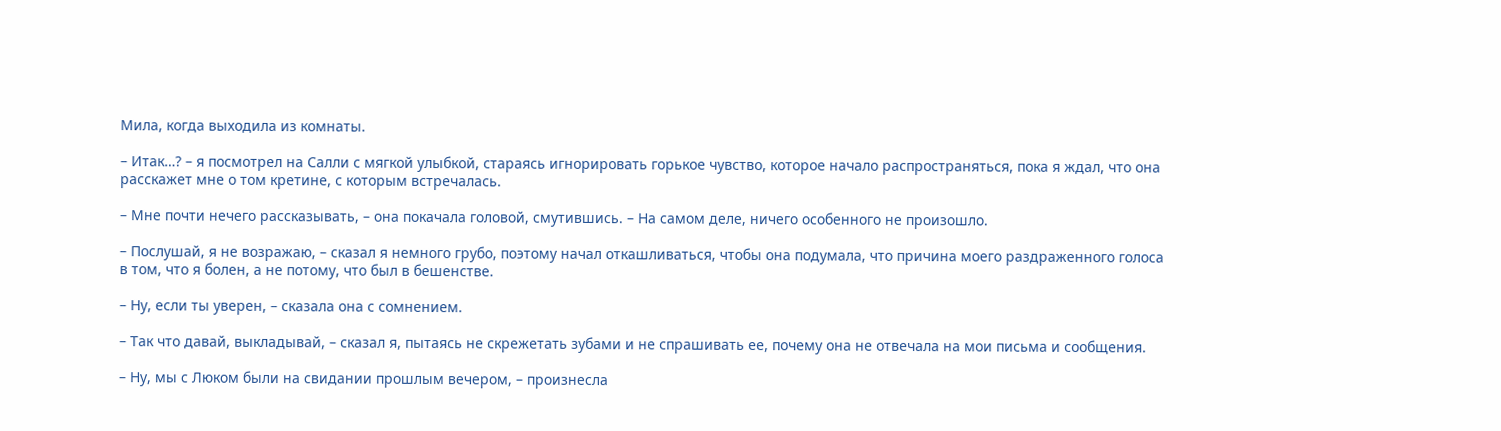Мила, когда выходила из комнаты.

– Итак…? – я посмотрел на Салли с мягкой улыбкой, стараясь игнорировать горькое чувство, которое начало распространяться, пока я ждал, что она расскажет мне о том кретине, с которым встречалась.

– Мне почти нечего рассказывать, – она покачала головой, смутившись. – На самом деле, ничего особенного не произошло.

– Послушай, я не возражаю, – сказал я немного грубо, поэтому начал откашливаться, чтобы она подумала, что причина моего раздраженного голоса в том, что я болен, а не потому, что был в бешенстве.

– Ну, если ты уверен, – сказала она с сомнением.

– Так что давай, выкладывай, – сказал я, пытаясь не скрежетать зубами и не спрашивать ее, почему она не отвечала на мои письма и сообщения.

– Ну, мы с Люком были на свидании прошлым вечером, – произнесла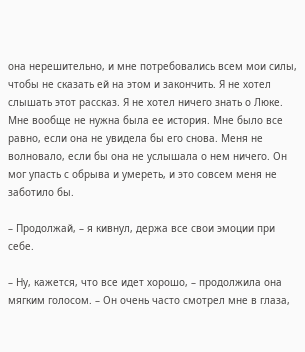она нерешительно, и мне потребовались всем мои силы, чтобы не сказать ей на этом и закончить. Я не хотел слышать этот рассказ. Я не хотел ничего знать о Люке. Мне вообще не нужна была ее история. Мне было все равно, если она не увидела бы его снова. Меня не волновало, если бы она не услышала о нем ничего. Он мог упасть с обрыва и умереть, и это совсем меня не заботило бы.

– Продолжай, – я кивнул, держа все свои эмоции при себе.

– Ну, кажется, что все идет хорошо, – продолжила она мягким голосом. – Он очень часто смотрел мне в глаза,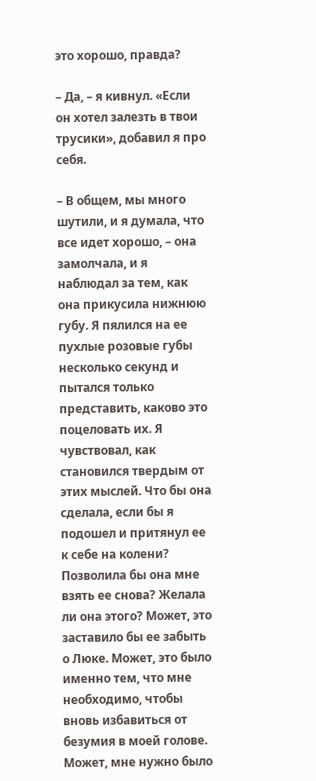это хорошо, правда?

– Да, – я кивнул. «Если он хотел залезть в твои трусики», добавил я про себя.

– В общем, мы много шутили, и я думала, что все идет хорошо, – она замолчала, и я наблюдал за тем, как она прикусила нижнюю губу. Я пялился на ее пухлые розовые губы несколько секунд и пытался только представить, каково это поцеловать их. Я чувствовал, как становился твердым от этих мыслей. Что бы она сделала, если бы я подошел и притянул ее к себе на колени? Позволила бы она мне взять ее снова? Желала ли она этого? Может, это заставило бы ее забыть о Люке. Может, это было именно тем, что мне необходимо, чтобы вновь избавиться от безумия в моей голове. Может, мне нужно было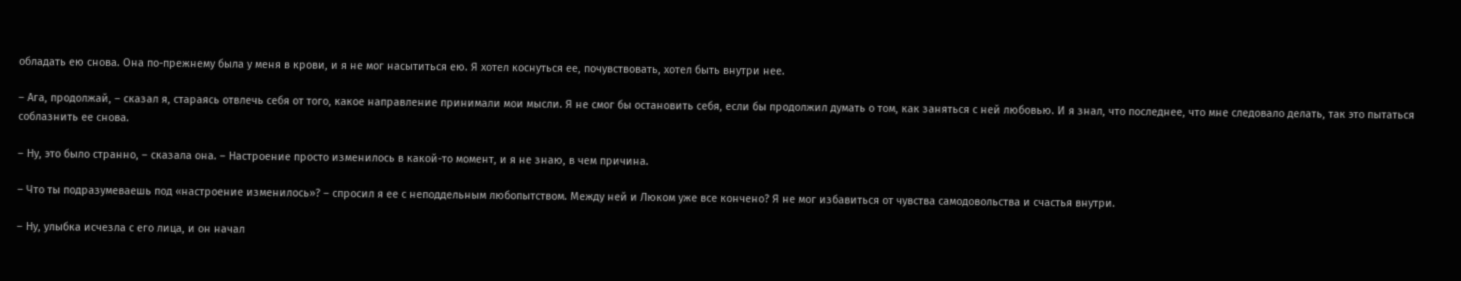обладать ею снова. Она по-прежнему была у меня в крови, и я не мог насытиться ею. Я хотел коснуться ее, почувствовать, хотел быть внутри нее.

– Ага, продолжай, – сказал я, стараясь отвлечь себя от того, какое направление принимали мои мысли. Я не смог бы остановить себя, если бы продолжил думать о том, как заняться с ней любовью. И я знал, что последнее, что мне следовало делать, так это пытаться соблазнить ее снова.

– Ну, это было странно, – сказала она. – Настроение просто изменилось в какой-то момент, и я не знаю, в чем причина.

– Что ты подразумеваешь под «настроение изменилось»? – спросил я ее с неподдельным любопытством. Между ней и Люком уже все кончено? Я не мог избавиться от чувства самодовольства и счастья внутри.

– Ну, улыбка исчезла с его лица, и он начал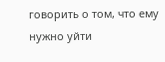говорить о том, что ему нужно уйти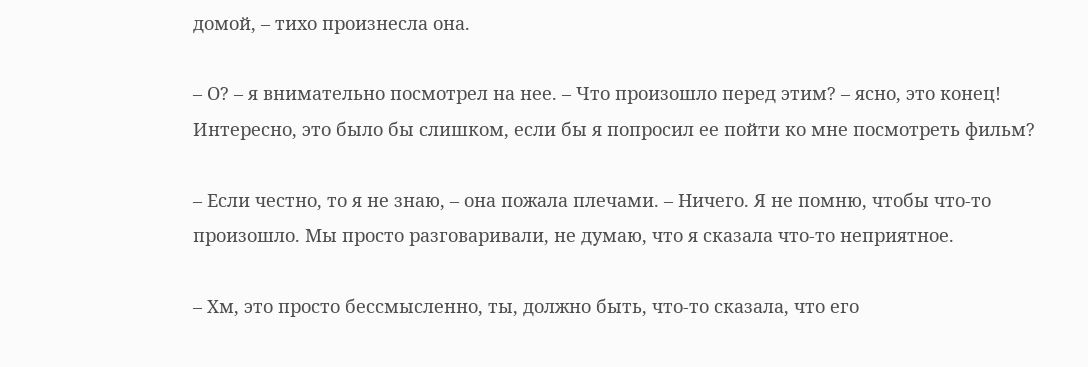домой, – тихо произнесла она.

– О? – я внимательно посмотрел на нее. – Что произошло перед этим? – ясно, это конец! Интересно, это было бы слишком, если бы я попросил ее пойти ко мне посмотреть фильм?

– Если честно, то я не знаю, – она пожала плечами. – Ничего. Я не помню, чтобы что-то произошло. Мы просто разговаривали, не думаю, что я сказала что-то неприятное.

– Хм, это просто бессмысленно, ты, должно быть, что-то сказала, что его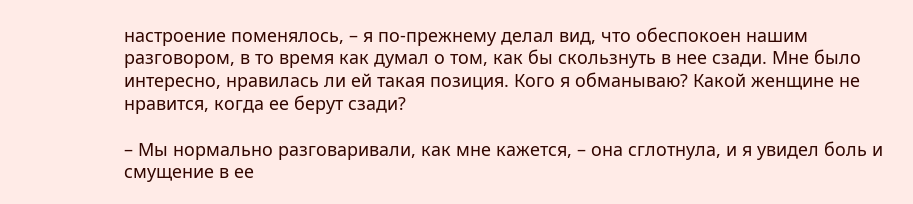настроение поменялось, – я по-прежнему делал вид, что обеспокоен нашим разговором, в то время как думал о том, как бы скользнуть в нее сзади. Мне было интересно, нравилась ли ей такая позиция. Кого я обманываю? Какой женщине не нравится, когда ее берут сзади?

– Мы нормально разговаривали, как мне кажется, – она сглотнула, и я увидел боль и смущение в ее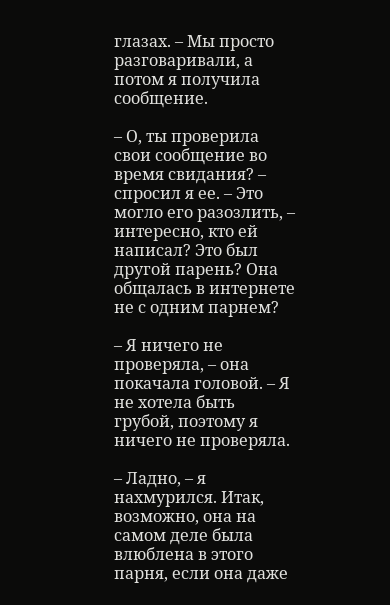глазах. – Мы просто разговаривали, а потом я получила сообщение.

– О, ты проверила свои сообщение во время свидания? – спросил я ее. – Это могло его разозлить, – интересно, кто ей написал? Это был другой парень? Она общалась в интернете не с одним парнем?

– Я ничего не проверяла, – она покачала головой. – Я не хотела быть грубой, поэтому я ничего не проверяла.

– Ладно, – я нахмурился. Итак, возможно, она на самом деле была влюблена в этого парня, если она даже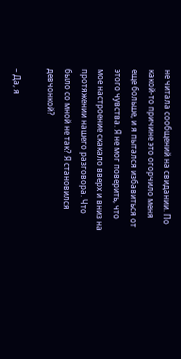не читала сообщений на свидании. По какой-то причине это огорчило меня еще больше, и я пытался избавиться от этого чувства. Я не мог поверить, что мое настроение скакало вверх и вниз на протяжении нашего разговора. Что было со мной не так? Я становился девчонкой?

– Да, я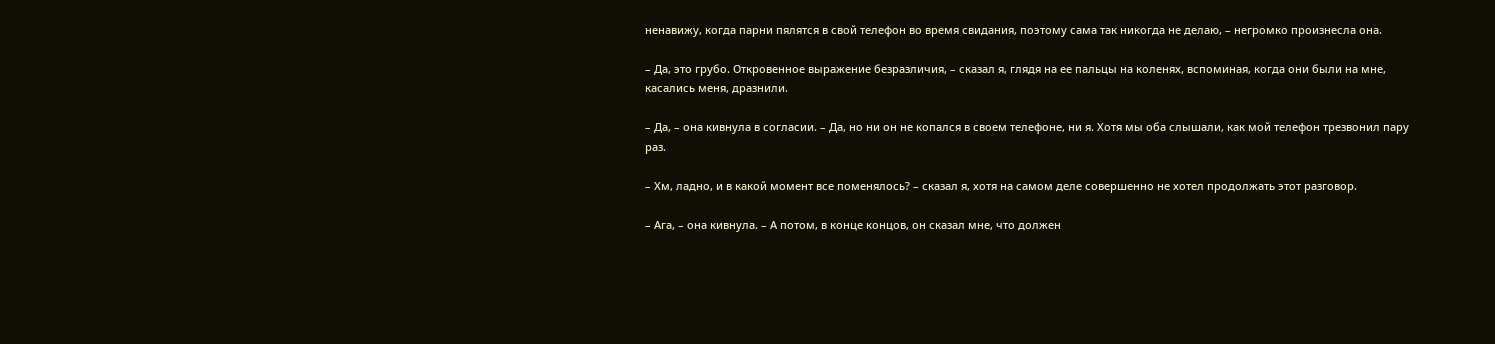ненавижу, когда парни пялятся в свой телефон во время свидания, поэтому сама так никогда не делаю, – негромко произнесла она.

– Да, это грубо. Откровенное выражение безразличия, – сказал я, глядя на ее пальцы на коленях, вспоминая, когда они были на мне, касались меня, дразнили.

– Да, – она кивнула в согласии. – Да, но ни он не копался в своем телефоне, ни я. Хотя мы оба слышали, как мой телефон трезвонил пару раз.

– Хм, ладно, и в какой момент все поменялось? – сказал я, хотя на самом деле совершенно не хотел продолжать этот разговор.

– Ага, – она кивнула. – А потом, в конце концов, он сказал мне, что должен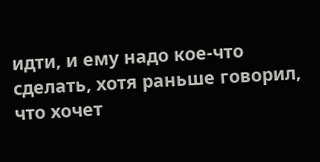идти, и ему надо кое-что сделать, хотя раньше говорил, что хочет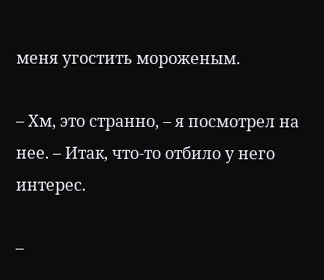меня угостить мороженым.

– Хм, это странно, – я посмотрел на нее. – Итак, что-то отбило у него интерес.

–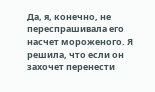Да, я, конечно, не переспрашивала его насчет мороженого. Я решила, что если он захочет перенести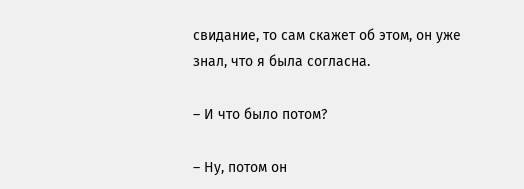свидание, то сам скажет об этом, он уже знал, что я была согласна.

– И что было потом?

– Ну, потом он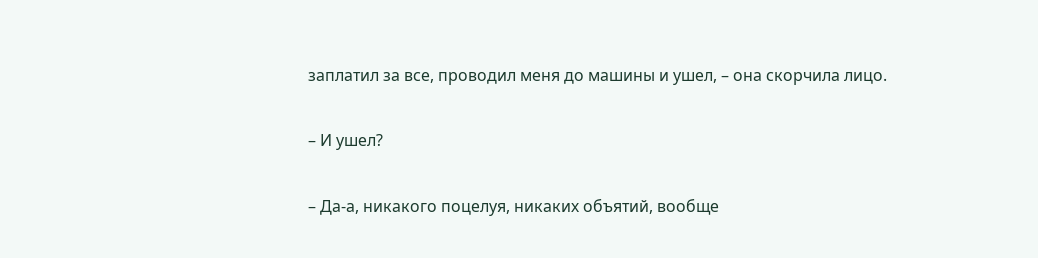заплатил за все, проводил меня до машины и ушел, – она скорчила лицо.

– И ушел?

– Да-а, никакого поцелуя, никаких объятий, вообще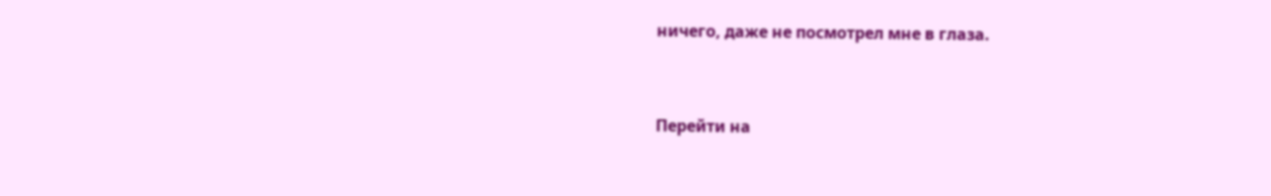ничего, даже не посмотрел мне в глаза.


Перейти на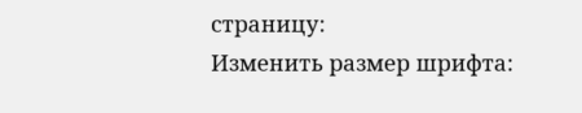страницу:
Изменить размер шрифта: